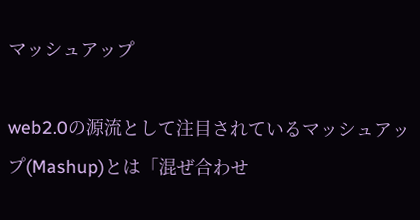マッシュアップ

web2.0の源流として注目されているマッシュアップ(Mashup)とは「混ぜ合わせ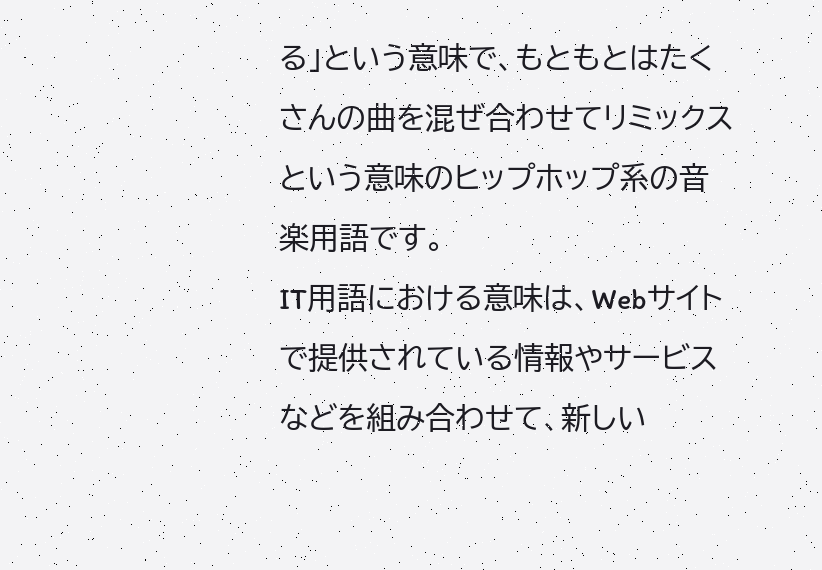る」という意味で、もともとはたくさんの曲を混ぜ合わせてリミックスという意味のヒップホップ系の音楽用語です。
IT用語における意味は、Webサイトで提供されている情報やサービスなどを組み合わせて、新しい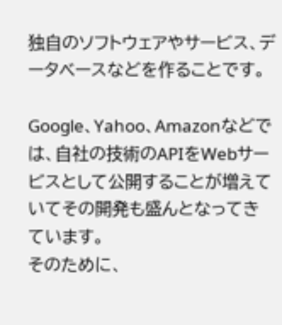独自のソフトウェアやサービス、データベースなどを作ることです。

Google、Yahoo、Amazonなどでは、自社の技術のAPIをWebサービスとして公開することが増えていてその開発も盛んとなってきています。
そのために、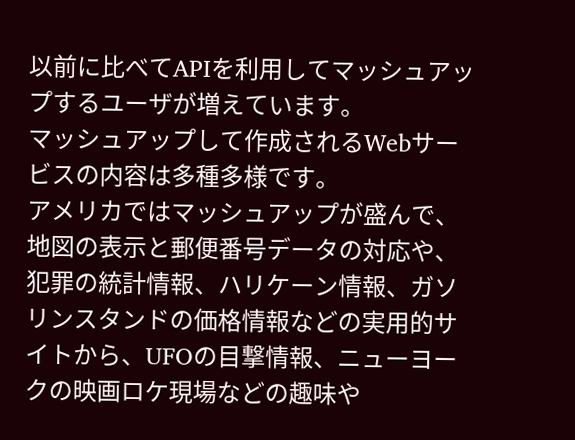以前に比べてAPIを利用してマッシュアップするユーザが増えています。
マッシュアップして作成されるWebサービスの内容は多種多様です。
アメリカではマッシュアップが盛んで、地図の表示と郵便番号データの対応や、犯罪の統計情報、ハリケーン情報、ガソリンスタンドの価格情報などの実用的サイトから、UFOの目撃情報、ニューヨークの映画ロケ現場などの趣味や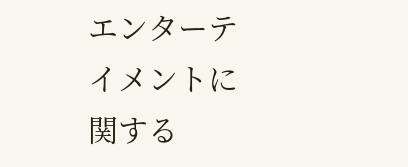エンターテイメントに関する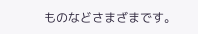ものなどさまざまです。